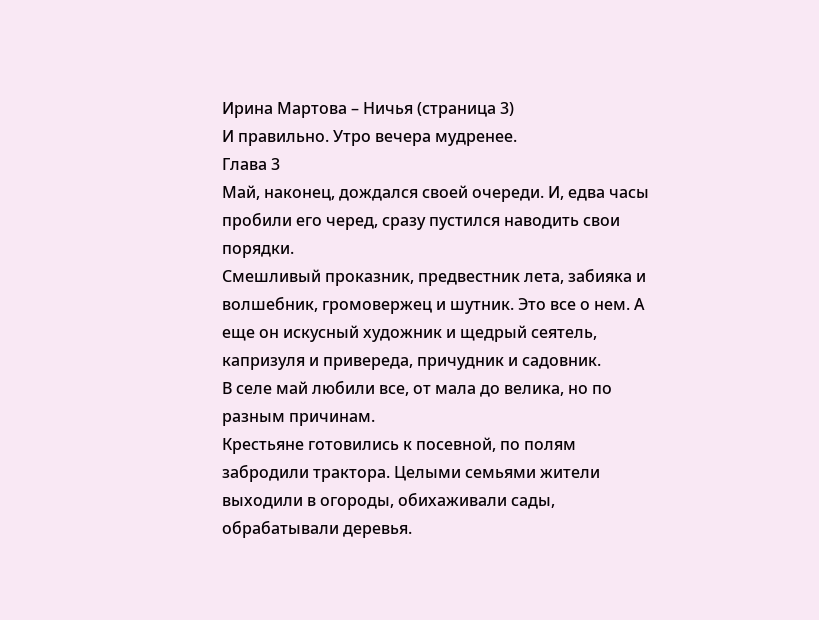Ирина Мартова – Ничья (страница 3)
И правильно. Утро вечера мудренее.
Глава 3
Май, наконец, дождался своей очереди. И, едва часы пробили его черед, сразу пустился наводить свои порядки.
Смешливый проказник, предвестник лета, забияка и волшебник, громовержец и шутник. Это все о нем. А еще он искусный художник и щедрый сеятель, капризуля и привереда, причудник и садовник.
В селе май любили все, от мала до велика, но по разным причинам.
Крестьяне готовились к посевной, по полям забродили трактора. Целыми семьями жители выходили в огороды, обихаживали сады, обрабатывали деревья.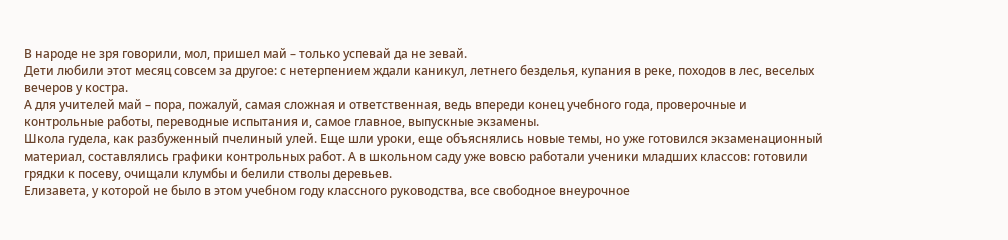В народе не зря говорили, мол, пришел май – только успевай да не зевай.
Дети любили этот месяц совсем за другое: с нетерпением ждали каникул, летнего безделья, купания в реке, походов в лес, веселых вечеров у костра.
А для учителей май – пора, пожалуй, самая сложная и ответственная, ведь впереди конец учебного года, проверочные и контрольные работы, переводные испытания и, самое главное, выпускные экзамены.
Школа гудела, как разбуженный пчелиный улей. Еще шли уроки, еще объяснялись новые темы, но уже готовился экзаменационный материал, составлялись графики контрольных работ. А в школьном саду уже вовсю работали ученики младших классов: готовили грядки к посеву, очищали клумбы и белили стволы деревьев.
Елизавета, у которой не было в этом учебном году классного руководства, все свободное внеурочное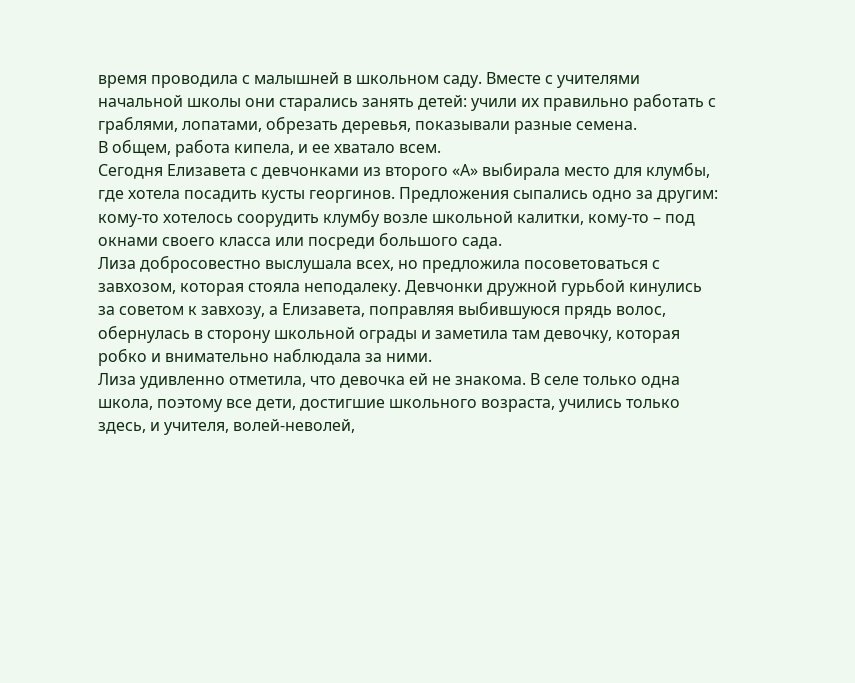время проводила с малышней в школьном саду. Вместе с учителями начальной школы они старались занять детей: учили их правильно работать с граблями, лопатами, обрезать деревья, показывали разные семена.
В общем, работа кипела, и ее хватало всем.
Сегодня Елизавета с девчонками из второго «А» выбирала место для клумбы, где хотела посадить кусты георгинов. Предложения сыпались одно за другим: кому-то хотелось соорудить клумбу возле школьной калитки, кому-то – под окнами своего класса или посреди большого сада.
Лиза добросовестно выслушала всех, но предложила посоветоваться с завхозом, которая стояла неподалеку. Девчонки дружной гурьбой кинулись за советом к завхозу, а Елизавета, поправляя выбившуюся прядь волос, обернулась в сторону школьной ограды и заметила там девочку, которая робко и внимательно наблюдала за ними.
Лиза удивленно отметила, что девочка ей не знакома. В селе только одна школа, поэтому все дети, достигшие школьного возраста, учились только здесь, и учителя, волей-неволей,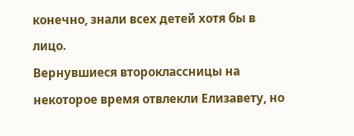конечно, знали всех детей хотя бы в лицо.
Вернувшиеся второклассницы на некоторое время отвлекли Елизавету, но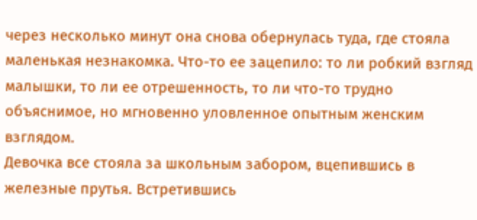через несколько минут она снова обернулась туда, где стояла маленькая незнакомка. Что-то ее зацепило: то ли робкий взгляд малышки, то ли ее отрешенность, то ли что-то трудно объяснимое, но мгновенно уловленное опытным женским взглядом.
Девочка все стояла за школьным забором, вцепившись в железные прутья. Встретившись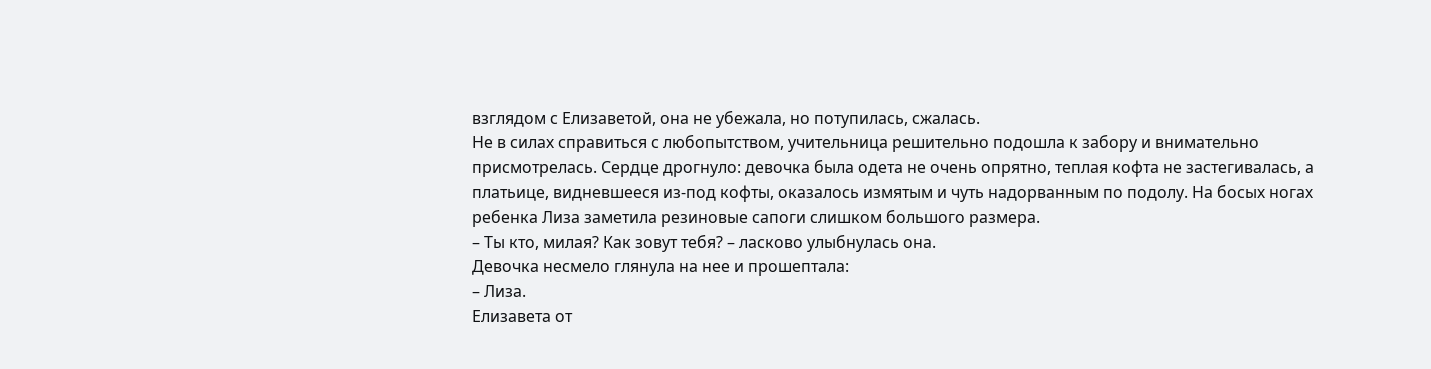взглядом с Елизаветой, она не убежала, но потупилась, сжалась.
Не в силах справиться с любопытством, учительница решительно подошла к забору и внимательно присмотрелась. Сердце дрогнуло: девочка была одета не очень опрятно, теплая кофта не застегивалась, а платьице, видневшееся из-под кофты, оказалось измятым и чуть надорванным по подолу. На босых ногах ребенка Лиза заметила резиновые сапоги слишком большого размера.
– Ты кто, милая? Как зовут тебя? – ласково улыбнулась она.
Девочка несмело глянула на нее и прошептала:
– Лиза.
Елизавета от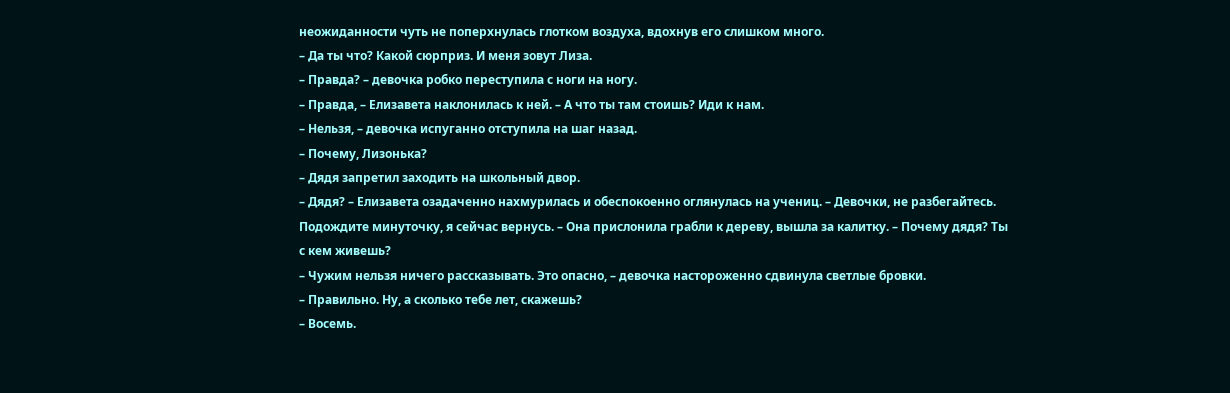неожиданности чуть не поперхнулась глотком воздуха, вдохнув его слишком много.
– Да ты что? Какой сюрприз. И меня зовут Лиза.
– Правда? – девочка робко переступила с ноги на ногу.
– Правда, – Елизавета наклонилась к ней. – А что ты там стоишь? Иди к нам.
– Нельзя, – девочка испуганно отступила на шаг назад.
– Почему, Лизонька?
– Дядя запретил заходить на школьный двор.
– Дядя? – Елизавета озадаченно нахмурилась и обеспокоенно оглянулась на учениц. – Девочки, не разбегайтесь. Подождите минуточку, я сейчас вернусь. – Она прислонила грабли к дереву, вышла за калитку. – Почему дядя? Ты с кем живешь?
– Чужим нельзя ничего рассказывать. Это опасно, – девочка настороженно сдвинула светлые бровки.
– Правильно. Ну, а сколько тебе лет, скажешь?
– Восемь.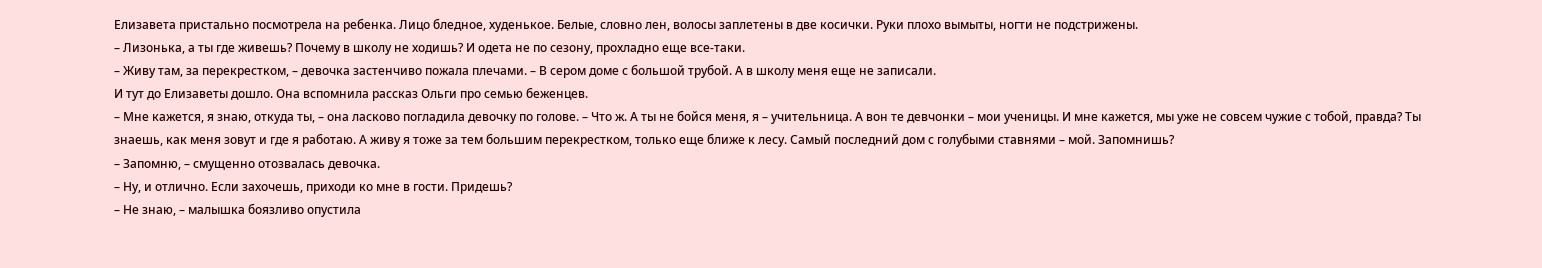Елизавета пристально посмотрела на ребенка. Лицо бледное, худенькое. Белые, словно лен, волосы заплетены в две косички. Руки плохо вымыты, ногти не подстрижены.
– Лизонька, а ты где живешь? Почему в школу не ходишь? И одета не по сезону, прохладно еще все-таки.
– Живу там, за перекрестком, – девочка застенчиво пожала плечами. – В сером доме с большой трубой. А в школу меня еще не записали.
И тут до Елизаветы дошло. Она вспомнила рассказ Ольги про семью беженцев.
– Мне кажется, я знаю, откуда ты, – она ласково погладила девочку по голове. – Что ж. А ты не бойся меня, я – учительница. А вон те девчонки – мои ученицы. И мне кажется, мы уже не совсем чужие с тобой, правда? Ты знаешь, как меня зовут и где я работаю. А живу я тоже за тем большим перекрестком, только еще ближе к лесу. Самый последний дом с голубыми ставнями – мой. Запомнишь?
– Запомню, – смущенно отозвалась девочка.
– Ну, и отлично. Если захочешь, приходи ко мне в гости. Придешь?
– Не знаю, – малышка боязливо опустила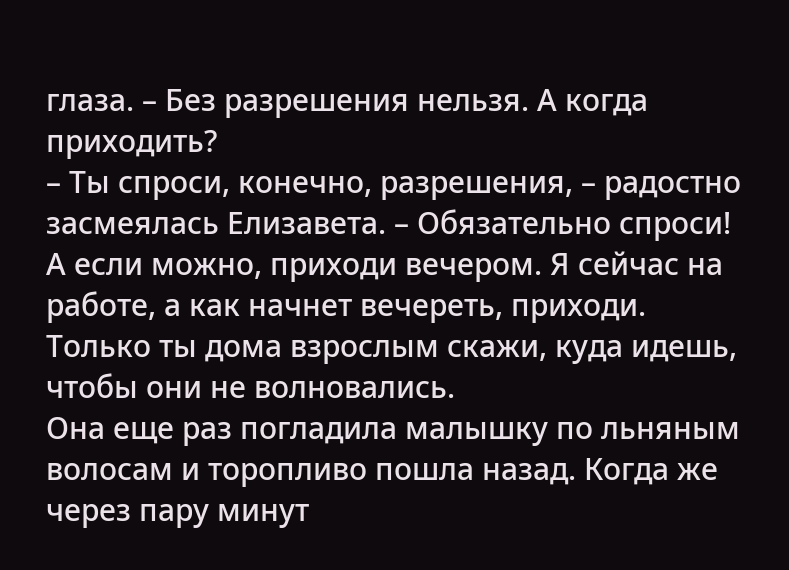глаза. – Без разрешения нельзя. А когда приходить?
– Ты спроси, конечно, разрешения, – радостно засмеялась Елизавета. – Обязательно спроси! А если можно, приходи вечером. Я сейчас на работе, а как начнет вечереть, приходи. Только ты дома взрослым скажи, куда идешь, чтобы они не волновались.
Она еще раз погладила малышку по льняным волосам и торопливо пошла назад. Когда же через пару минут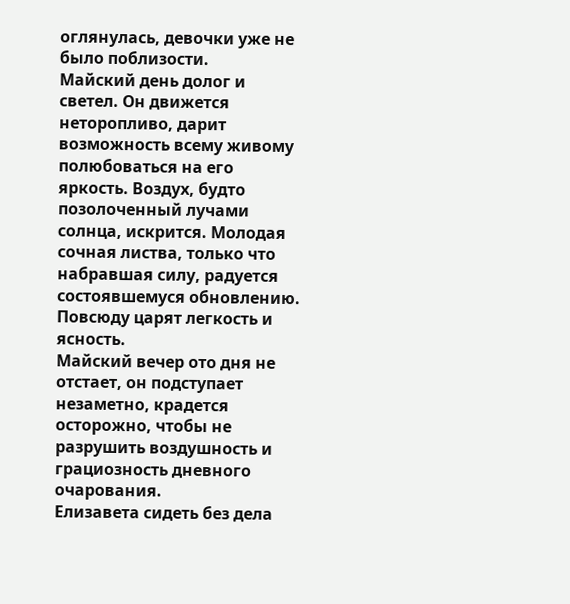оглянулась, девочки уже не было поблизости.
Майский день долог и светел. Он движется неторопливо, дарит возможность всему живому полюбоваться на его яркость. Воздух, будто позолоченный лучами солнца, искрится. Молодая сочная листва, только что набравшая силу, радуется состоявшемуся обновлению. Повсюду царят легкость и ясность.
Майский вечер ото дня не отстает, он подступает незаметно, крадется осторожно, чтобы не разрушить воздушность и грациозность дневного очарования.
Елизавета сидеть без дела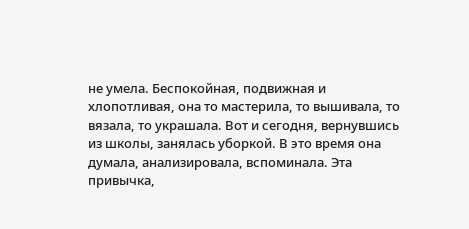не умела. Беспокойная, подвижная и хлопотливая, она то мастерила, то вышивала, то вязала, то украшала. Вот и сегодня, вернувшись из школы, занялась уборкой. В это время она думала, анализировала, вспоминала. Эта привычка,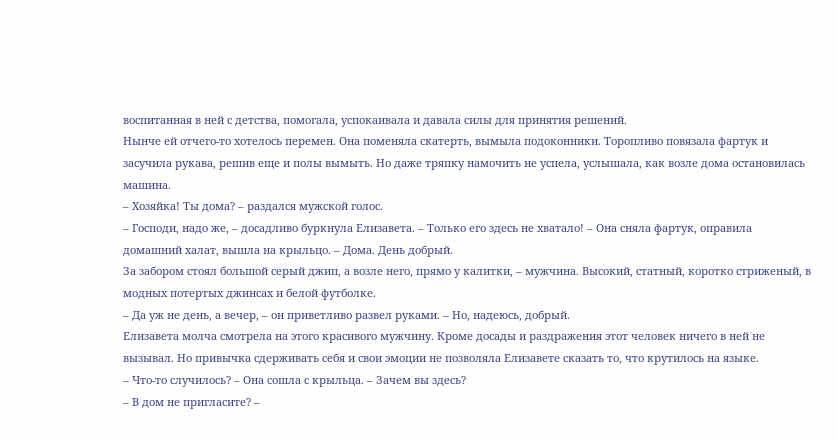воспитанная в ней с детства, помогала, успокаивала и давала силы для принятия решений.
Нынче ей отчего-то хотелось перемен. Она поменяла скатерть, вымыла подоконники. Торопливо повязала фартук и засучила рукава, решив еще и полы вымыть. Но даже тряпку намочить не успела, услышала, как возле дома остановилась машина.
– Хозяйка! Ты дома? – раздался мужской голос.
– Господи, надо же, – досадливо буркнула Елизавета. – Только его здесь не хватало! – Она сняла фартук, оправила домашний халат, вышла на крыльцо. – Дома. День добрый.
За забором стоял большой серый джип, а возле него, прямо у калитки, – мужчина. Высокий, статный, коротко стриженый, в модных потертых джинсах и белой футболке.
– Да уж не день, а вечер, – он приветливо развел руками. – Но, надеюсь, добрый.
Елизавета молча смотрела на этого красивого мужчину. Кроме досады и раздражения этот человек ничего в ней не вызывал. Но привычка сдерживать себя и свои эмоции не позволяла Елизавете сказать то, что крутилось на языке.
– Что-то случилось? – Она сошла с крыльца. – Зачем вы здесь?
– В дом не пригласите? –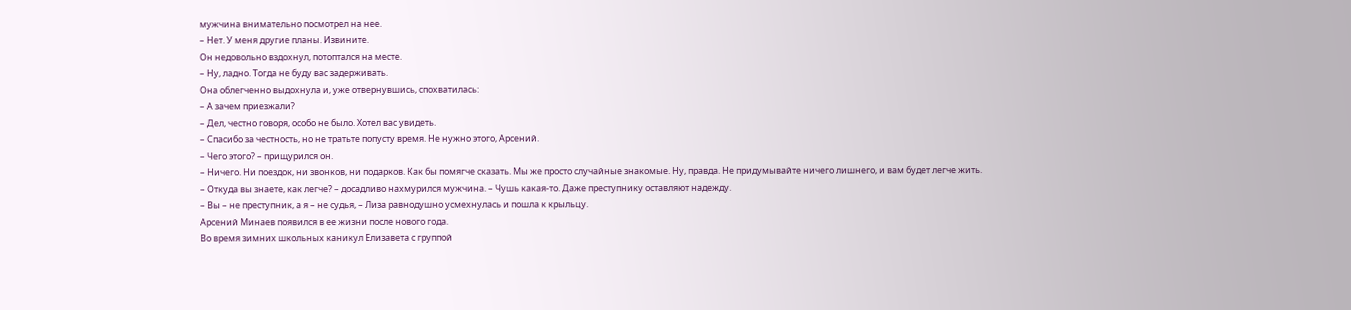мужчина внимательно посмотрел на нее.
– Нет. У меня другие планы. Извините.
Он недовольно вздохнул, потоптался на месте.
– Ну, ладно. Тогда не буду вас задерживать.
Она облегченно выдохнула и, уже отвернувшись, спохватилась:
– А зачем приезжали?
– Дел, честно говоря, особо не было. Хотел вас увидеть.
– Спасибо за честность, но не тратьте попусту время. Не нужно этого, Арсений.
– Чего этого? – прищурился он.
– Ничего. Ни поездок, ни звонков, ни подарков. Как бы помягче сказать. Мы же просто случайные знакомые. Ну, правда. Не придумывайте ничего лишнего, и вам будет легче жить.
– Откуда вы знаете, как легче? – досадливо нахмурился мужчина. – Чушь какая-то. Даже преступнику оставляют надежду.
– Вы – не преступник, а я – не судья, – Лиза равнодушно усмехнулась и пошла к крыльцу.
Арсений Минаев появился в ее жизни после нового года.
Во время зимних школьных каникул Елизавета с группой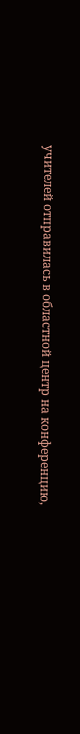учителей отправилась в областной центр на конференцию,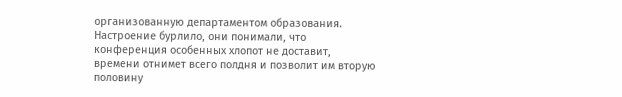организованную департаментом образования. Настроение бурлило, они понимали, что конференция особенных хлопот не доставит, времени отнимет всего полдня и позволит им вторую половину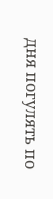дня погулять по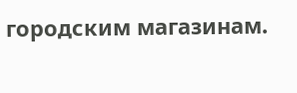городским магазинам.